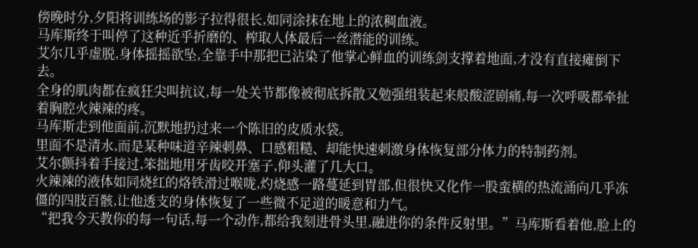傍晚时分,夕阳将训练场的影子拉得很长,如同涂抹在地上的浓稠血液。
马库斯终于叫停了这种近乎折磨的、榨取人体最后一丝潜能的训练。
艾尔几乎虚脱,身体摇摇欲坠,全靠手中那把已沾染了他掌心鲜血的训练剑支撑着地面,才没有直接瘫倒下去。
全身的肌肉都在疯狂尖叫抗议,每一处关节都像被彻底拆散又勉强组装起来般酸涩剧痛,每一次呼吸都牵扯着胸腔火辣辣的疼。
马库斯走到他面前,沉默地扔过来一个陈旧的皮质水袋。
里面不是清水,而是某种味道辛辣刺鼻、口感粗糙、却能快速刺激身体恢复部分体力的特制药剂。
艾尔颤抖着手接过,笨拙地用牙齿咬开塞子,仰头灌了几大口。
火辣辣的液体如同烧红的烙铁滑过喉咙,灼烧感一路蔓延到胃部,但很快又化作一股蛮横的热流涌向几乎冻僵的四肢百骸,让他透支的身体恢复了一些微不足道的暖意和力气。
“把我今天教你的每一句话,每一个动作,都给我刻进骨头里,融进你的条件反射里。”马库斯看着他,脸上的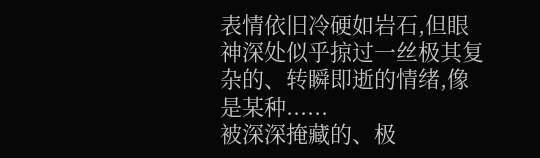表情依旧冷硬如岩石,但眼神深处似乎掠过一丝极其复杂的、转瞬即逝的情绪,像是某种......
被深深掩藏的、极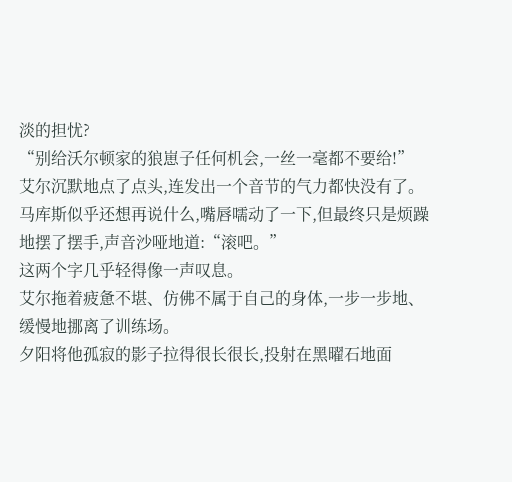淡的担忧?
“别给沃尔顿家的狼崽子任何机会,一丝一毫都不要给!”
艾尔沉默地点了点头,连发出一个音节的气力都快没有了。
马库斯似乎还想再说什么,嘴唇嚅动了一下,但最终只是烦躁地摆了摆手,声音沙哑地道:“滚吧。”
这两个字几乎轻得像一声叹息。
艾尔拖着疲惫不堪、仿佛不属于自己的身体,一步一步地、缓慢地挪离了训练场。
夕阳将他孤寂的影子拉得很长很长,投射在黑曜石地面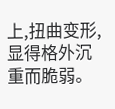上,扭曲变形,显得格外沉重而脆弱。